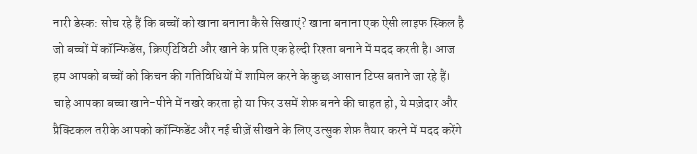नारी डेस्क: सोच रहे हैं कि बच्चों को खाना बनाना कैसे सिखाएं? खाना बनाना एक ऐसी लाइफ स्किल है जो बच्चों में कॉन्फिडेंस, क्रिएटिविटी और खाने के प्रति एक हेल्दी रिश्ता बनाने में मदद करती है। आज हम आपको बच्चों को किचन की गतिविधियों में शामिल करने के कुछ आसान टिप्स बताने जा रहे हैं। चाहे आपका बच्चा खाने-पीने में नखरे करता हो या फिर उसमें शेफ़ बनने की चाहत हो, ये मज़ेदार और प्रैक्टिकल तरीके आपको कॉन्फिडेंट और नई चीज़ें सीखने के लिए उत्सुक शेफ़ तैयार करने में मदद करेंगे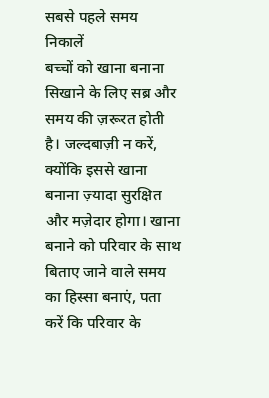सबसे पहले समय निकालें
बच्चों को खाना बनाना सिखाने के लिए सब्र और समय की ज़रूरत होती है। जल्दबाज़ी न करें, क्योंकि इससे खाना बनाना ज़्यादा सुरक्षित और मज़ेदार होगा। खाना बनाने को परिवार के साथ बिताए जाने वाले समय का हिस्सा बनाएं, पता करें कि परिवार के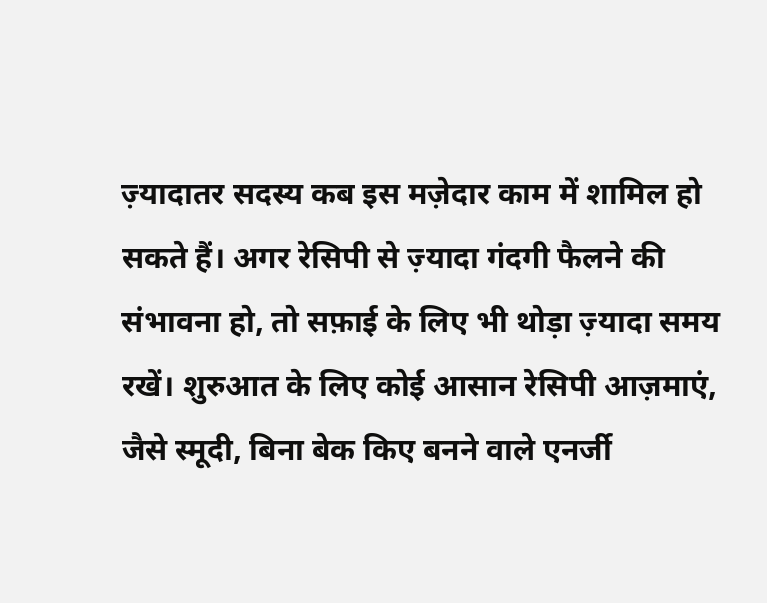ज़्यादातर सदस्य कब इस मज़ेदार काम में शामिल हो सकते हैं। अगर रेसिपी से ज़्यादा गंदगी फैलने की संभावना हो, तो सफ़ाई के लिए भी थोड़ा ज़्यादा समय रखें। शुरुआत के लिए कोई आसान रेसिपी आज़माएं, जैसे स्मूदी, बिना बेक किए बनने वाले एनर्जी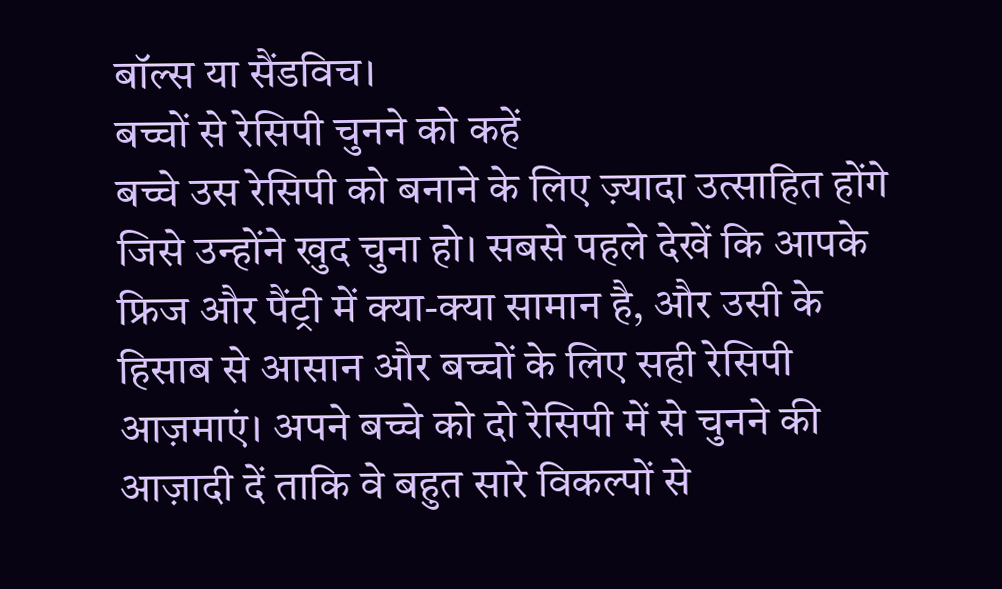बॉल्स या सैंडविच।
बच्चों से रेसिपी चुनने को कहें
बच्चे उस रेसिपी को बनाने के लिए ज़्यादा उत्साहित होंगे जिसे उन्होंने खुद चुना हो। सबसे पहले देखें कि आपके फ्रिज और पैंट्री में क्या-क्या सामान है, और उसी के हिसाब से आसान और बच्चों के लिए सही रेसिपी आज़माएं। अपने बच्चे को दो रेसिपी में से चुनने की आज़ादी दें ताकि वे बहुत सारे विकल्पों से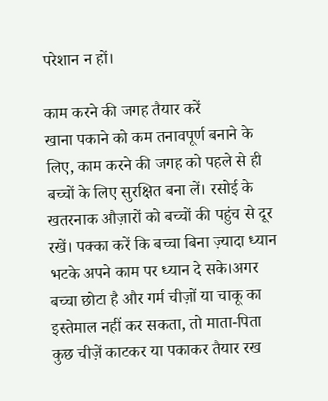परेशान न हों।

काम करने की जगह तैयार करें
खाना पकाने को कम तनावपूर्ण बनाने के लिए, काम करने की जगह को पहले से ही बच्चों के लिए सुरक्षित बना लें। रसोई के खतरनाक औज़ारों को बच्चों की पहुंच से दूर रखें। पक्का करें कि बच्चा बिना ज़्यादा ध्यान भटके अपने काम पर ध्यान दे सके।अगर बच्चा छोटा है और गर्म चीज़ों या चाकू का इस्तेमाल नहीं कर सकता, तो माता-पिता कुछ चीज़ें काटकर या पकाकर तैयार रख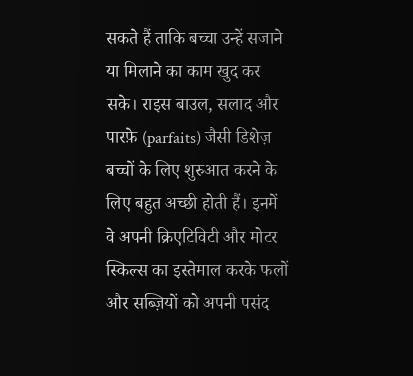सकते हैं ताकि बच्चा उन्हें सजाने या मिलाने का काम खुद कर सके। राइस बाउल, सलाद और पारफ़े (parfaits) जैसी डिशेज़ बच्चों के लिए शुरुआत करने के लिए बहुत अच्छी होती हैं। इनमें वे अपनी क्रिएटिविटी और मोटर स्किल्स का इस्तेमाल करके फलों और सब्ज़ियों को अपनी पसंद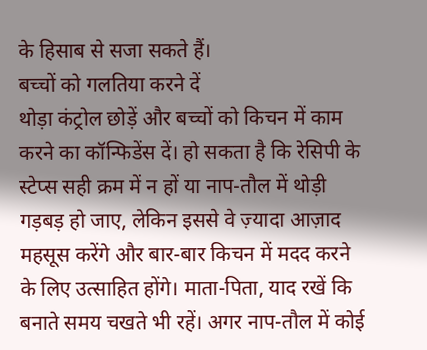के हिसाब से सजा सकते हैं।
बच्चों को गलतिया करने दें
थोड़ा कंट्रोल छोड़ें और बच्चों को किचन में काम करने का कॉन्फिडेंस दें। हो सकता है कि रेसिपी के स्टेप्स सही क्रम में न हों या नाप-तौल में थोड़ी गड़बड़ हो जाए, लेकिन इससे वे ज़्यादा आज़ाद महसूस करेंगे और बार-बार किचन में मदद करने के लिए उत्साहित होंगे। माता-पिता, याद रखें कि बनाते समय चखते भी रहें। अगर नाप-तौल में कोई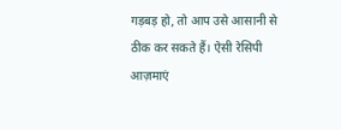गड़बड़ हो, तो आप उसे आसानी से ठीक कर सकते हैं। ऐसी रेसिपी आज़माएं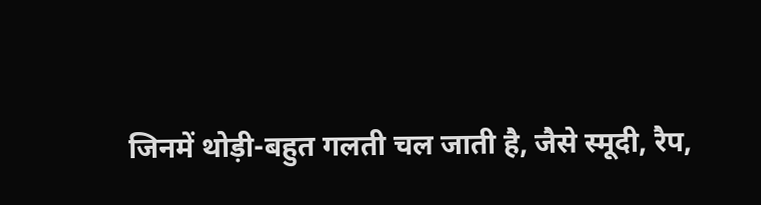जिनमें थोड़ी-बहुत गलती चल जाती है, जैसे स्मूदी, रैप,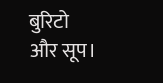बुरिटो और सूप।